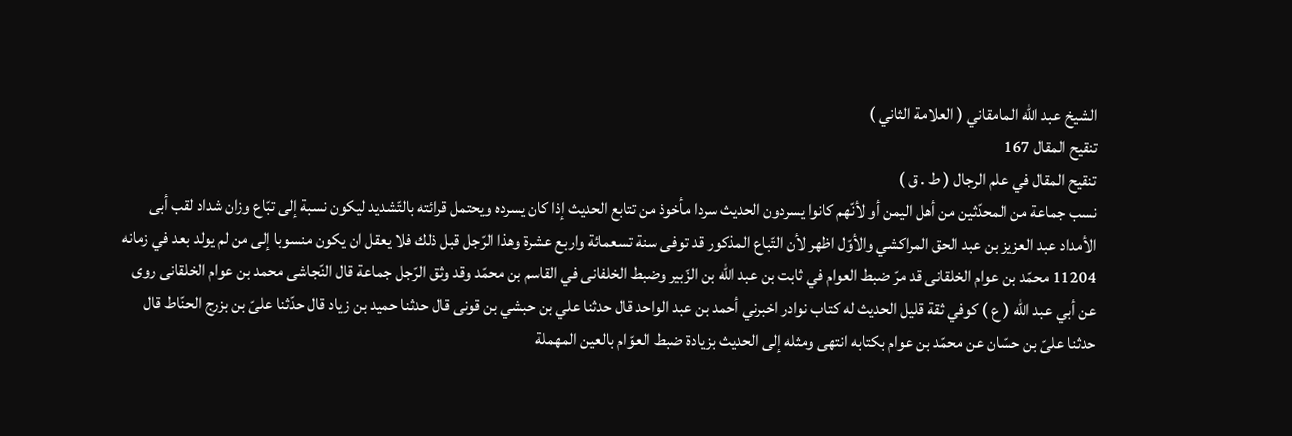الشيخ عبد الله المامقاني ( العلامة الثاني )
تنقيح المقال 167
تنقيح المقال في علم الرجال ( ط . ق )
نسب جماعة من المحدّثين من أهل اليمن أو لأنّهم كانوا يسردون الحديث سردا مأخوذ من تتابع الحديث إذا كان يسرده ويحتمل قرائته بالتّشديد ليكون نسبة إلى تبّاع وزان شداد لقب أبى الأمداد عبد العزيز بن عبد الحق المراكشي والأوّل اظهر لأن التّباع المذكور قد توفى سنة تسعمائة واربع عشرة وهذا الرّجل قبل ذلك فلا يعقل ان يكون منسوبا إلى من لم يولد بعد في زمانه 11204 محمّد بن عوام الخلقانى قد مرّ ضبط العوام في ثابت بن عبد اللّه بن الزّبير وضبط الخلفانى في القاسم بن محمّد وقد وثق الرّجل جماعة قال النّجاشى محمد بن عوام الخلقانى روى عن أبي عبد اللّه ( ع ) كوفي ثقة قليل الحديث له كتاب نوادر اخبرني أحمد بن عبد الواحد قال حدثنا علي بن حبشي بن قونى قال حدثنا حميد بن زياد قال حدّثنا علىّ بن بزرج الحنّاط قال حدثنا علىّ بن حسّان عن محمّد بن عوام بكتابه انتهى ومثله إلى الحديث بزيادة ضبط العوّام بالعين المهملة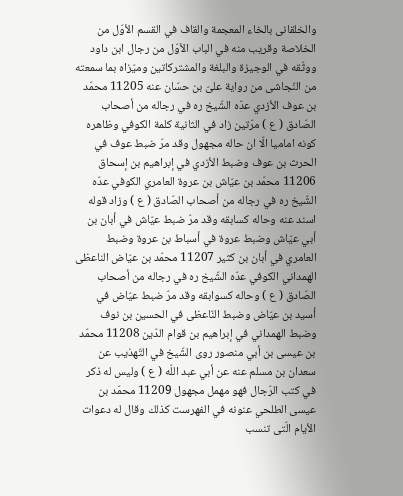والخلقانى بالخاء المعجمة والقاف في القسم الأوّل من الخلاصة وقريب منه في الباب الأوّل من رجال ابن داود ووثّقه في الوجيزة والبلغة والمشتركاتين وميّزاه بما سمعته من النّجاشى من رواية علىّ بن حسّان عنه 11205 محمّد بن عوف الأزدي عدّه الشّيخ ره في رجاله من أصحاب الصّادق ( ع ) مرّتين زاد في الثانية كلمة الكوفي وظاهره كونه اماميا الّا ان حاله مجهول وقد مرّ ضبط عوف في الحرث بن عوف وضبط الأزدي في إبراهيم بن إسحاق 11206 محمّد بن عيّاش بن عروة العامري الكوفي عدّه الشّيخ ره في رجاله من أصحاب الصّادق ( ع ) وزاد قوله اسند عنه وحاله كسابقه وقد مرّ ضبط عيّاش في أبان بن أبي عيّاش وضبط عروة في أسباط بن عروة وضبط العامري في أبان بن كثير 11207 محمّد بن عيّاض الناعظى الهمداني الكوفي عدّه الشّيخ ره في رجاله من أصحاب الصّادق ( ع ) وحاله كسوابقه وقد مرّ ضبط عيّاض في أسيد بن عيّاض وضبط النّاعظى في الحسين بن نوف وضبط الهمداني في إبراهيم بن قوام الدّين 11208 محمّد بن عيسى بن أبي منصور روى الشّيخ في التّهذيب عن سعدان بن مسلم عنه عن أبي عبد اللّه ( ع ) وليس له ذكر في كتب الرّجال فهو مهمل مجهول 11209 محمّد بن عيسى الطلحي عنونه في الفهرست كذلك وقال له دعوات الأيام الّتى تنسب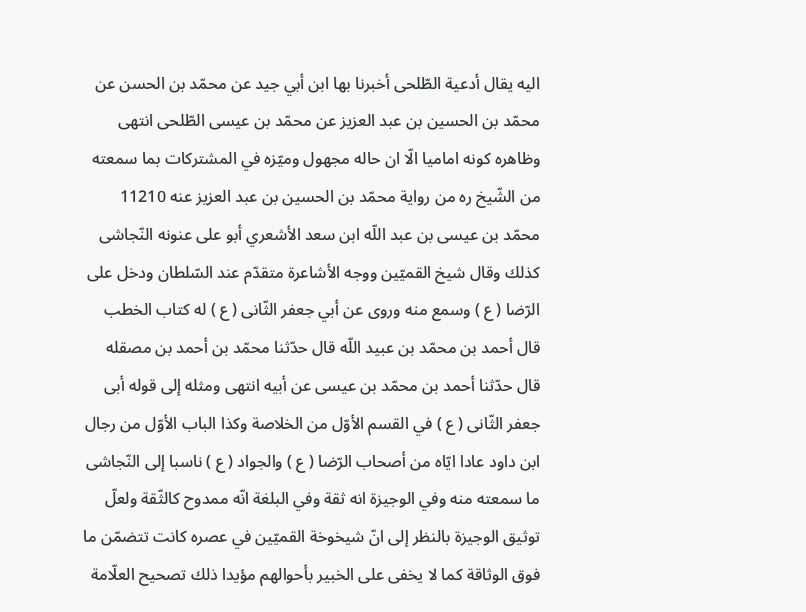اليه يقال أدعية الطّلحى أخبرنا بها ابن أبي جيد عن محمّد بن الحسن عن محمّد بن الحسين بن عبد العزيز عن محمّد بن عيسى الطّلحى انتهى وظاهره كونه اماميا الّا ان حاله مجهول وميّزه في المشتركات بما سمعته من الشّيخ ره من رواية محمّد بن الحسين بن عبد العزيز عنه 11210 محمّد بن عيسى بن عبد اللّه ابن سعد الأشعري أبو على عنونه النّجاشى كذلك وقال شيخ القميّين ووجه الأشاعرة متقدّم عند السّلطان ودخل على الرّضا ( ع ) وسمع منه وروى عن أبي جعفر الثّانى ( ع ) له كتاب الخطب قال أحمد بن محمّد بن عبيد اللّه قال حدّثنا محمّد بن أحمد بن مصقله قال حدّثنا أحمد بن محمّد بن عيسى عن أبيه انتهى ومثله إلى قوله أبى جعفر الثّانى ( ع ) في القسم الأوّل من الخلاصة وكذا الباب الأوّل من رجال ابن داود عادا ايّاه من أصحاب الرّضا ( ع ) والجواد ( ع ) ناسبا إلى النّجاشى ما سمعته منه وفي الوجيزة انه ثقة وفي البلغة انّه ممدوح كالثّقة ولعلّ توثيق الوجيزة بالنظر إلى انّ شيخوخة القميّين في عصره كانت تتضمّن ما فوق الوثاقة كما لا يخفى على الخبير بأحوالهم مؤيدا ذلك تصحيح العلّامة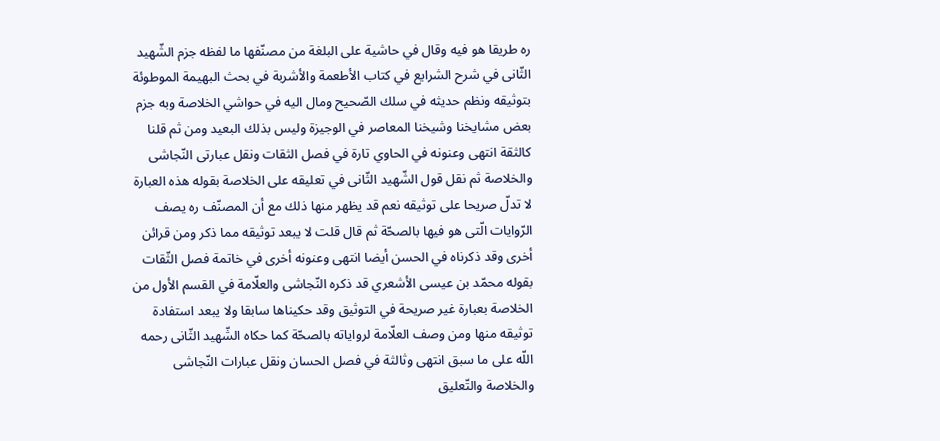ره طريقا هو فيه وقال في حاشية على البلغة من مصنّفها ما لفظه جزم الشّهيد الثّانى في شرح الشرايع في كتاب الأطعمة والأشربة في بحث البهيمة الموطوئة بتوثيقه ونظم حديثه في سلك الصّحيح ومال اليه في حواشي الخلاصة وبه جزم بعض مشايخنا وشيخنا المعاصر في الوجيزة وليس بذلك البعيد ومن ثم قلنا كالثقة انتهى وعنونه في الحاوي تارة في فصل الثقات ونقل عبارتى النّجاشى والخلاصة ثم نقل قول الشّهيد الثّانى في تعليقه على الخلاصة بقوله هذه العبارة لا تدلّ صريحا على توثيقه نعم قد يظهر منها ذلك مع أن المصنّف ره يصف الرّوايات الّتى هو فيها بالصحّة ثم قال قلت لا يبعد توثيقه مما ذكر ومن قرائن أخرى وقد ذكرناه في الحسن أيضا انتهى وعنونه أخرى في خاتمة فصل الثّقات بقوله محمّد بن عيسى الأشعري قد ذكره النّجاشى والعلّامة في القسم الأول من الخلاصة بعبارة غير صريحة في التوثيق وقد حكيناها سابقا ولا يبعد استفادة توثيقه منها ومن وصف العلّامة لرواياته بالصحّة كما حكاه الشّهيد الثّانى رحمه اللّه على ما سبق انتهى وثالثة في فصل الحسان ونقل عبارات النّجاشى والخلاصة والتّعليق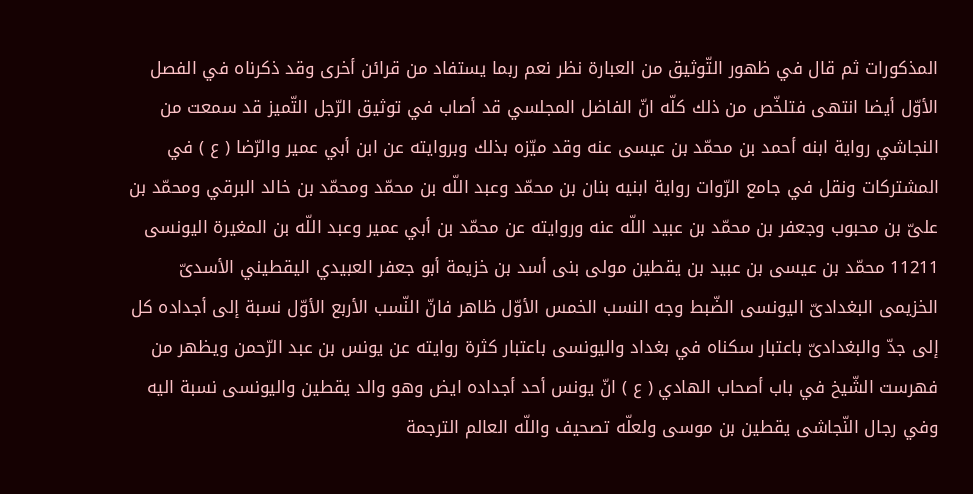المذكورات ثم قال في ظهور التّوثيق من العبارة نظر نعم ربما يستفاد من قرائن أخرى وقد ذكرناه في الفصل الأوّل أيضا انتهى فتلخّص من ذلك كلّه انّ الفاضل المجلسي قد أصاب في توثيق الرّجل التّميز قد سمعت من النجاشي رواية ابنه أحمد بن محمّد بن عيسى عنه وقد ميّزه بذلك وبروايته عن ابن أبي عمير والرّضا ( ع ) في المشتركات ونقل في جامع الرّوات رواية ابنيه بنان بن محمّد وعبد اللّه بن محمّد ومحمّد بن خالد البرقي ومحمّد بن علىّ بن محبوب وجعفر بن محمّد بن عبيد اللّه عنه وروايته عن محمّد بن أبي عمير وعبد اللّه بن المغيرة اليونسى 11211 محمّد بن عيسى بن عبيد بن يقطين مولى بنى أسد بن خزيمة أبو جعفر العبيدي اليقطيني الأسدىّ الخزيمى البغدادىّ اليونسى الضّبط وجه النسب الخمس الأوّل ظاهر فانّ النّسب الأربع الأوّل نسبة إلى أجداده كل إلى جدّ والبغدادىّ باعتبار سكناه في بغداد واليونسى باعتبار كثرة روايته عن يونس بن عبد الرّحمن ويظهر من فهرست الشّيخ في باب أصحاب الهادي ( ع ) انّ يونس أحد أجداده ايض وهو والد يقطين واليونسى نسبة اليه وفي رجال النّجاشى يقطين بن موسى ولعلّه تصحيف واللّه العالم الترجمة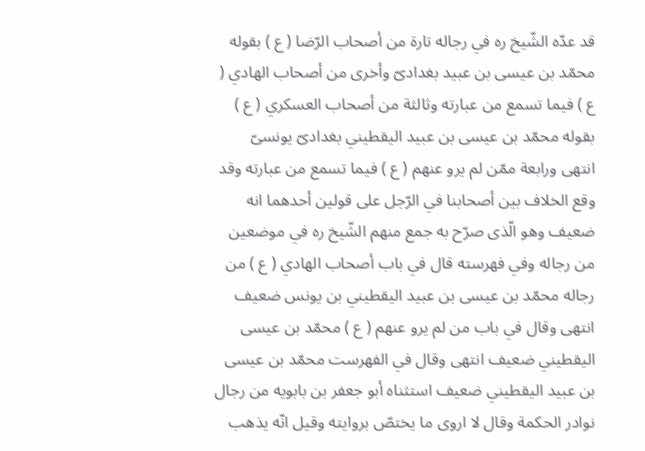قد عدّه الشّيخ ره في رجاله تارة من أصحاب الرّضا ( ع ) بقوله محمّد بن عيسى بن عبيد بغدادىّ وأخرى من أصحاب الهادي ( ع ) فيما تسمع من عبارته وثالثة من أصحاب العسكري ( ع ) بقوله محمّد بن عيسى بن عبيد اليقطيني بغدادىّ يونسىّ انتهى ورابعة ممّن لم يرو عنهم ( ع ) فيما تسمع من عبارته وقد وقع الخلاف بين أصحابنا في الرّجل على قولين أحدهما انه ضعيف وهو الّذى صرّح به جمع منهم الشّيخ ره في موضعين من رجاله وفي فهرسته قال في باب أصحاب الهادي ( ع ) من رجاله محمّد بن عيسى بن عبيد اليقطيني بن يونس ضعيف انتهى وقال في باب من لم يرو عنهم ( ع ) محمّد بن عيسى اليقطيني ضعيف انتهى وقال في الفهرست محمّد بن عيسى بن عبيد اليقطيني ضعيف استثناه أبو جعفر بن بابويه من رجال نوادر الحكمة وقال لا اروى ما يختصّ بروايته وقيل انّه يذهب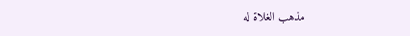مذهب الغلاة له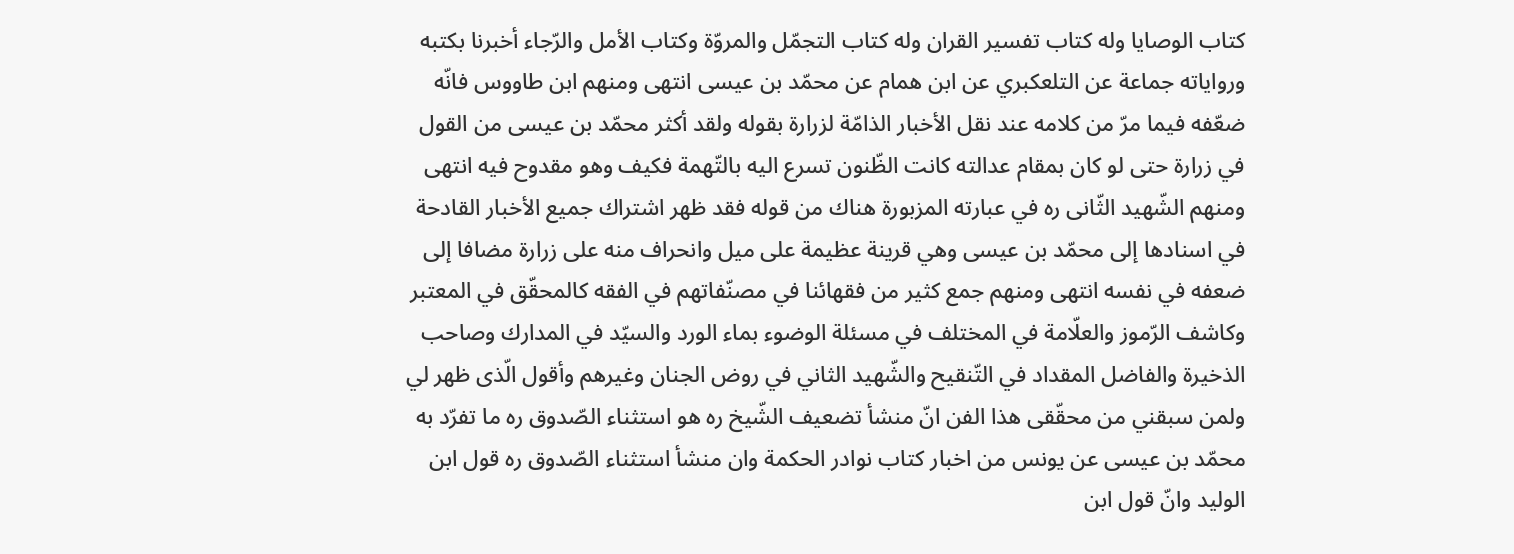كتاب الوصايا وله كتاب تفسير القران وله كتاب التجمّل والمروّة وكتاب الأمل والرّجاء أخبرنا بكتبه ورواياته جماعة عن التلعكبري عن ابن همام عن محمّد بن عيسى انتهى ومنهم ابن طاووس فانّه ضعّفه فيما مرّ من كلامه عند نقل الأخبار الذامّة لزرارة بقوله ولقد أكثر محمّد بن عيسى من القول في زرارة حتى لو كان بمقام عدالته كانت الظّنون تسرع اليه بالتّهمة فكيف وهو مقدوح فيه انتهى ومنهم الشّهيد الثّانى ره في عبارته المزبورة هناك من قوله فقد ظهر اشتراك جميع الأخبار القادحة في اسنادها إلى محمّد بن عيسى وهي قرينة عظيمة على ميل وانحراف منه على زرارة مضافا إلى ضعفه في نفسه انتهى ومنهم جمع كثير من فقهائنا في مصنّفاتهم في الفقه كالمحقّق في المعتبر وكاشف الرّموز والعلّامة في المختلف في مسئلة الوضوء بماء الورد والسيّد في المدارك وصاحب الذخيرة والفاضل المقداد في التّنقيح والشّهيد الثاني في روض الجنان وغيرهم وأقول الّذى ظهر لي ولمن سبقني من محقّقى هذا الفن انّ منشأ تضعيف الشّيخ ره هو استثناء الصّدوق ره ما تفرّد به محمّد بن عيسى عن يونس من اخبار كتاب نوادر الحكمة وان منشأ استثناء الصّدوق ره قول ابن الوليد وانّ قول ابن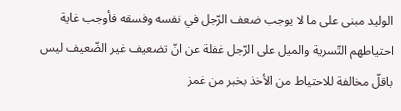الوليد مبنى على ما لا يوجب ضعف الرّجل في نفسه وفسقه فأوجب غاية احتياطهم التّسرية والميل على الرّجل غفلة عن انّ تضعيف غير الضّعيف ليس باقلّ مخالفة للاحتياط من الأخذ بخبر من غمز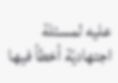عليه لمسئلة اجتهاديّة أخطأ فيها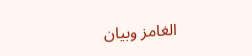الغامز وبيان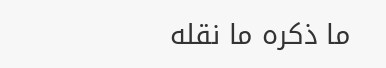ما ذكره ما نقله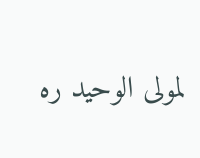لمولى الوحيد ره